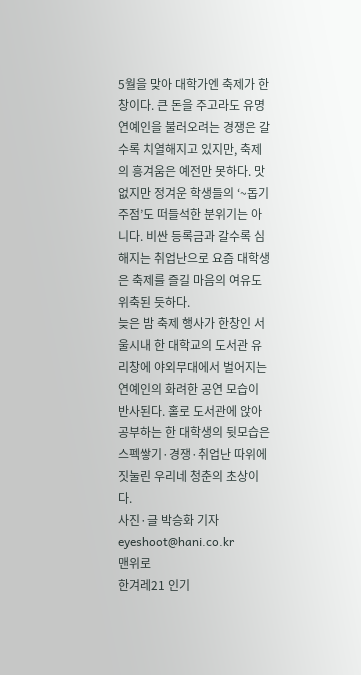5월을 맞아 대학가엔 축제가 한창이다. 큰 돈을 주고라도 유명 연예인을 불러오려는 경쟁은 갈수록 치열해지고 있지만, 축제의 흥겨움은 예전만 못하다. 맛없지만 정겨운 학생들의 ‘~돕기 주점’도 떠들석한 분위기는 아니다. 비싼 등록금과 갈수록 심해지는 취업난으로 요즘 대학생은 축제를 즐길 마음의 여유도 위축된 듯하다.
늦은 밤 축제 행사가 한창인 서울시내 한 대학교의 도서관 유리창에 야외무대에서 벌어지는 연예인의 화려한 공연 모습이 반사된다. 홀로 도서관에 앉아 공부하는 한 대학생의 뒷모습은 스펙쌓기·경쟁·취업난 따위에 짓눌린 우리네 청춘의 초상이다.
사진·글 박승화 기자 eyeshoot@hani.co.kr
맨위로
한겨레21 인기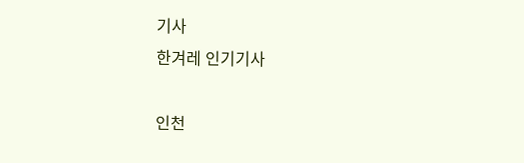기사
한겨레 인기기사

인천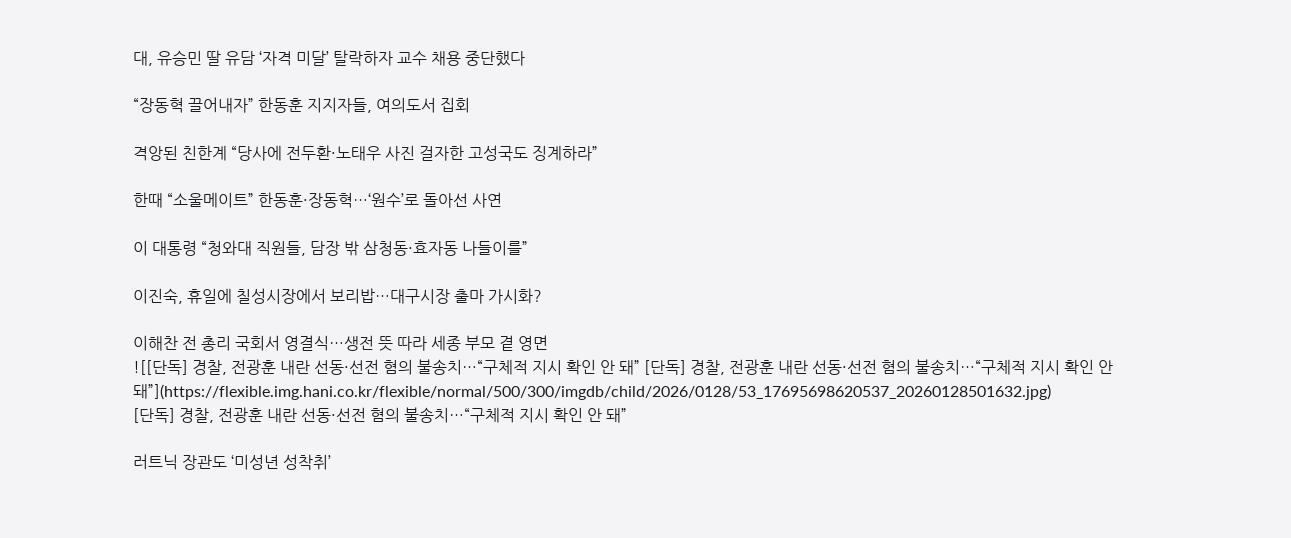대, 유승민 딸 유담 ‘자격 미달’ 탈락하자 교수 채용 중단했다

“장동혁 끌어내자” 한동훈 지지자들, 여의도서 집회

격앙된 친한계 “당사에 전두환·노태우 사진 걸자한 고성국도 징계하라”

한때 “소울메이트” 한동훈·장동혁…‘원수’로 돌아선 사연

이 대통령 “청와대 직원들, 담장 밖 삼청동·효자동 나들이를”

이진숙, 휴일에 칠성시장에서 보리밥…대구시장 출마 가시화?

이해찬 전 총리 국회서 영결식…생전 뜻 따라 세종 부모 곁 영면
![[단독] 경찰, 전광훈 내란 선동·선전 혐의 불송치…“구체적 지시 확인 안 돼” [단독] 경찰, 전광훈 내란 선동·선전 혐의 불송치…“구체적 지시 확인 안 돼”](https://flexible.img.hani.co.kr/flexible/normal/500/300/imgdb/child/2026/0128/53_17695698620537_20260128501632.jpg)
[단독] 경찰, 전광훈 내란 선동·선전 혐의 불송치…“구체적 지시 확인 안 돼”

러트닉 장관도 ‘미성년 성착취’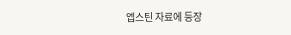엡스틴 자료에 등장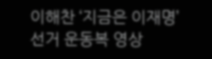이해찬 ‘지금은 이재명’ 선거 운동복 영상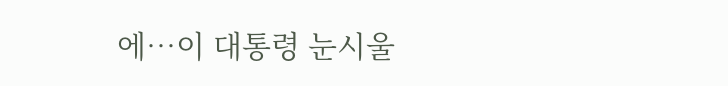에…이 대통령 눈시울